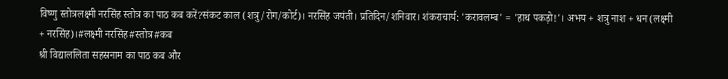विष्णु स्तोत्रलक्ष्मी नरसिंह स्तोत्र का पाठ कब करें?संकट काल (शत्रु/रोग/कोर्ट)। नरसिंह जयंती। प्रतिदिन/शनिवार। शंकराचार्य: 'करावलम्ब' = 'हाथ पकड़ो!'। अभय + शत्रु नाश + धन (लक्ष्मी + नरसिंह)।#लक्ष्मी नरसिंह#स्तोत्र#कब
श्री विद्याललिता सहस्रनाम का पाठ कब और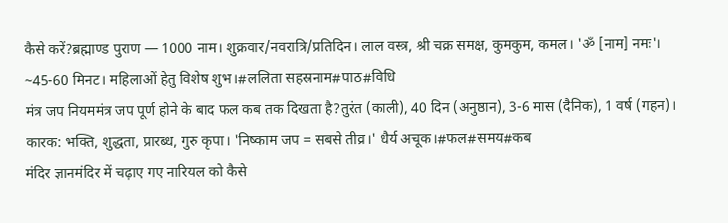कैसे करें?ब्रह्माण्ड पुराण — 1000 नाम। शुक्रवार/नवरात्रि/प्रतिदिन। लाल वस्त्र, श्री चक्र समक्ष, कुमकुम, कमल। 'ॐ [नाम] नमः'। ~45-60 मिनट। महिलाओं हेतु विशेष शुभ।#ललिता सहस्रनाम#पाठ#विधि
मंत्र जप नियममंत्र जप पूर्ण होने के बाद फल कब तक दिखता है?तुरंत (काली), 40 दिन (अनुष्ठान), 3-6 मास (दैनिक), 1 वर्ष (गहन)। कारक: भक्ति, शुद्धता, प्रारब्ध, गुरु कृपा। 'निष्काम जप = सबसे तीव्र।' धैर्य अचूक।#फल#समय#कब
मंदिर ज्ञानमंदिर में चढ़ाए गए नारियल को कैसे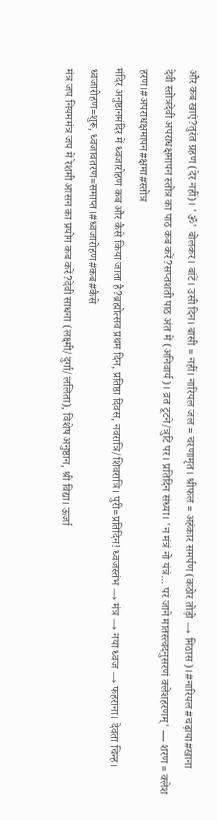और कब खाएं?तुरंत ग्रहण (देर नहीं)। 'ॐ' बोलकर। बांटें। उसी दिन। बासी = नहीं। नारियल जल = चरणामृत। श्रीफल = अहंकार समर्पण (कठोर तोड़ो → मिठास)।#नारियल#चढ़ाया#खाना
देवी स्तोत्रदेवी अपराधक्षमापन स्तोत्र का पाठ कब करें?सप्तशती पाठ अंत में (अनिवार्य)। व्रत टूटने/त्रुटि पर। प्रतिदिन संध्या। 'न मंत्रं नो यंत्रं... परं जाने मातस्त्वदनुसरणं क्लेशहरणम्' — शरण = क्लेश हरण।#अपराधक्षमापन#क्षमा#स्तोत्र
मंदिर अनुष्ठानमंदिर में ध्वजारोहण कब और कैसे किया जाता है?ब्रह्मोत्सव प्रथम दिन, प्रतिष्ठा दिवस, नवरात्रि/शिवरात्रि। पुरी=प्रतिदिन! ध्वजस्तंभ → मंत्र → नया ध्वज → फहराना। देवता चिन्ह। ध्वजारोहण=शुरू, ध्वजावतरण=समाप्त।#ध्वजारोहण#कब#कैसे
मंत्र जप नियममंत्र जप में रेशमी आसन का प्रयोग कब करें?देवी साधना (लक्ष्मी/दुर्गा/ललिता), विशेष अनुष्ठान, श्री विद्या। ऊर्जा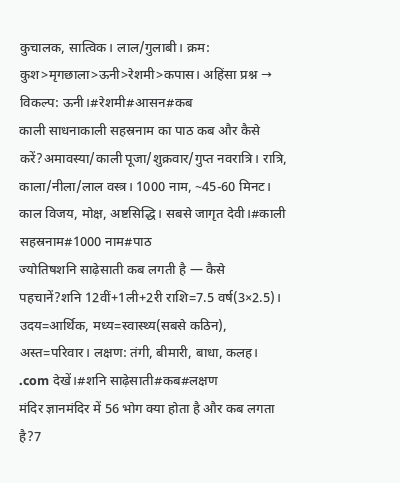कुचालक, सात्विक। लाल/गुलाबी। क्रम: कुश>मृगछाला>ऊनी>रेशमी>कपास। अहिंसा प्रश्न → विकल्प: ऊनी।#रेशमी#आसन#कब
काली साधनाकाली सहस्रनाम का पाठ कब और कैसे करें?अमावस्या/काली पूजा/शुक्रवार/गुप्त नवरात्रि। रात्रि, काला/नीला/लाल वस्त्र। 1000 नाम, ~45-60 मिनट। काल विजय, मोक्ष, अष्टसिद्धि। सबसे जागृत देवी।#काली सहस्रनाम#1000 नाम#पाठ
ज्योतिषशनि साढ़ेसाती कब लगती है — कैसे पहचानें?शनि 12वीं+1ली+2री राशि=7.5 वर्ष(3×2.5)। उदय=आर्थिक, मध्य=स्वास्थ्य(सबसे कठिन), अस्त=परिवार। लक्षण: तंगी, बीमारी, बाधा, कलह। .com देखें।#शनि साढ़ेसाती#कब#लक्षण
मंदिर ज्ञानमंदिर में 56 भोग क्या होता है और कब लगता है?7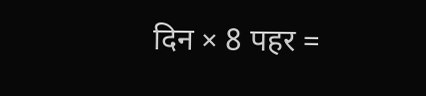दिन × 8 पहर =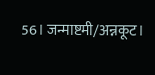56। जन्माष्टमी/अन्नकूट।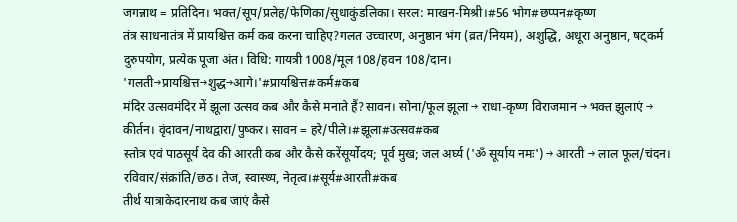जगन्नाथ = प्रतिदिन। भक्त/सूप/प्रलेह/फेणिका/सुधाकुंडलिका। सरल: माखन-मिश्री।#56 भोग#छप्पन#कृष्ण
तंत्र साधनातंत्र में प्रायश्चित्त कर्म कब करना चाहिए?गलत उच्चारण, अनुष्ठान भंग (व्रत/नियम), अशुद्धि, अधूरा अनुष्ठान, षट्कर्म दुरुपयोग, प्रत्येक पूजा अंत। विधि: गायत्री 1008/मूल 108/हवन 108/दान। 'गलती→प्रायश्चित्त→शुद्ध→आगे।'#प्रायश्चित्त#कर्म#कब
मंदिर उत्सवमंदिर में झूला उत्सव कब और कैसे मनाते हैं?सावन। सोना/फूल झूला → राधा-कृष्ण विराजमान → भक्त झुलाएं → कीर्तन। वृंदावन/नाथद्वारा/पुष्कर। सावन = हरे/पीले।#झूला#उत्सव#कब
स्तोत्र एवं पाठसूर्य देव की आरती कब और कैसे करेंसूर्योदय; पूर्व मुख; जल अर्घ्य ('ॐ सूर्याय नमः') → आरती → लाल फूल/चंदन। रविवार/संक्रांति/छठ। तेज, स्वास्थ्य, नेतृत्व।#सूर्य#आरती#कब
तीर्थ यात्राकेदारनाथ कब जाएं कैसे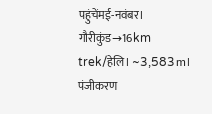पहुंचेंमई-नवंबर। गौरीकुंड→16km trek/हेलि। ~3,583m। पंजीकरण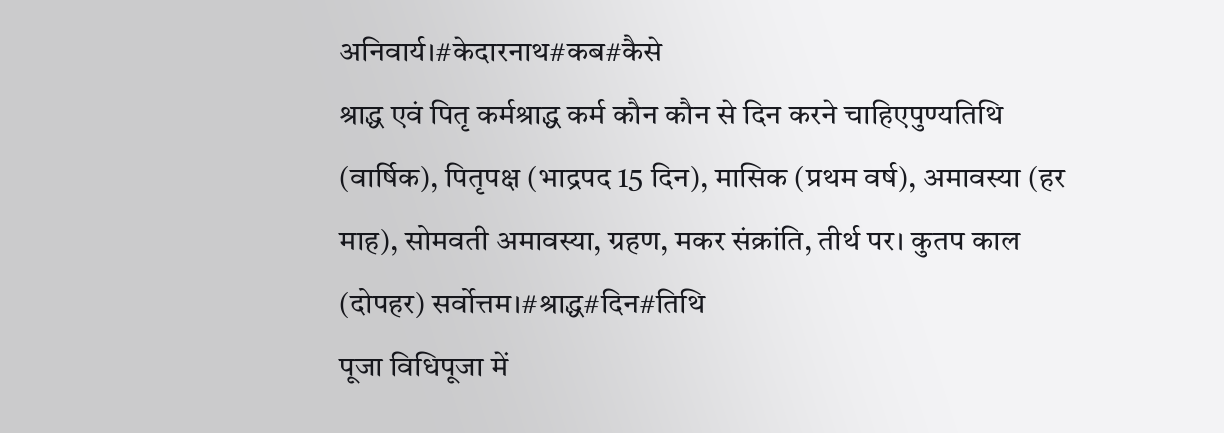अनिवार्य।#केदारनाथ#कब#कैसे
श्राद्ध एवं पितृ कर्मश्राद्ध कर्म कौन कौन से दिन करने चाहिएपुण्यतिथि (वार्षिक), पितृपक्ष (भाद्रपद 15 दिन), मासिक (प्रथम वर्ष), अमावस्या (हर माह), सोमवती अमावस्या, ग्रहण, मकर संक्रांति, तीर्थ पर। कुतप काल (दोपहर) सर्वोत्तम।#श्राद्ध#दिन#तिथि
पूजा विधिपूजा में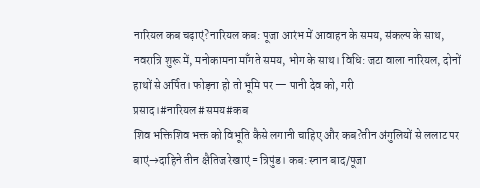नारियल कब चढ़ाएं?नारियल कब: पूजा आरंभ में आवाहन के समय, संकल्प के साथ, नवरात्रि शुरू में, मनोकामना माँगते समय, भोग के साथ। विधि: जटा वाला नारियल, दोनों हाथों से अर्पित। फोड़ना हो तो भूमि पर — पानी देव को, गरी प्रसाद।#नारियल#समय#कब
शिव भक्तिशिव भक्त को विभूति कैसे लगानी चाहिए और कब?तीन अंगुलियों से ललाट पर बाएं→दाहिने तीन क्षैतिज रेखाएं = त्रिपुंड। कब: स्नान बाद/पूजा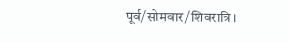पूर्व/सोमवार/शिवरात्रि।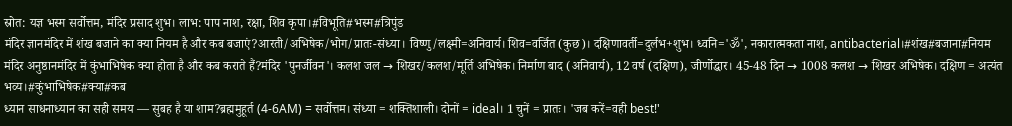स्रोत: यज्ञ भस्म सर्वोत्तम, मंदिर प्रसाद शुभ। लाभ: पाप नाश, रक्षा, शिव कृपा।#विभूति#भस्म#त्रिपुंड
मंदिर ज्ञानमंदिर में शंख बजाने का क्या नियम है और कब बजाएं?आरती/अभिषेक/भोग/प्रातः-संध्या। विष्णु/लक्ष्मी=अनिवार्य। शिव=वर्जित (कुछ)। दक्षिणावर्ती=दुर्लभ+शुभ। ध्वनि='ॐ', नकारात्मकता नाश, antibacterial।#शंख#बजाना#नियम
मंदिर अनुष्ठानमंदिर में कुंभाभिषेक क्या होता है और कब कराते हैं?मंदिर 'पुनर्जीवन'। कलश जल → शिखर/कलश/मूर्ति अभिषेक। निर्माण बाद (अनिवार्य), 12 वर्ष (दक्षिण), जीर्णोद्धार। 45-48 दिन → 1008 कलश → शिखर अभिषेक। दक्षिण = अत्यंत भव्य।#कुंभाभिषेक#क्या#कब
ध्यान साधनाध्यान का सही समय — सुबह है या शाम?ब्रह्ममुहूर्त (4-6AM) = सर्वोत्तम। संध्या = शक्तिशाली। दोनों = ideal। 1 चुनें = प्रातः। 'जब करें=वही best!'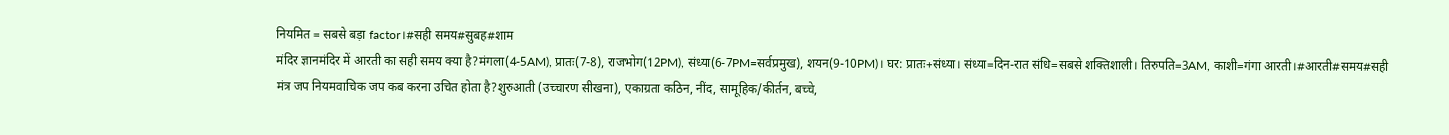नियमित = सबसे बड़ा factor।#सही समय#सुबह#शाम
मंदिर ज्ञानमंदिर में आरती का सही समय क्या है?मंगला(4-5AM), प्रातः(7-8), राजभोग(12PM), संध्या(6-7PM=सर्वप्रमुख), शयन(9-10PM)। घर: प्रातः+संध्या। संध्या=दिन-रात संधि=सबसे शक्तिशाली। तिरुपति=3AM, काशी=गंगा आरती।#आरती#समय#सही
मंत्र जप नियमवाचिक जप कब करना उचित होता है?शुरुआती (उच्चारण सीखना), एकाग्रता कठिन, नींद, सामूहिक/कीर्तन, बच्चे,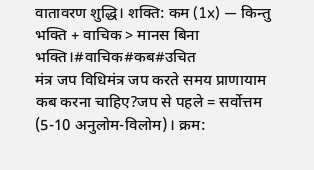वातावरण शुद्धि। शक्ति: कम (1x) — किन्तु भक्ति + वाचिक > मानस बिना भक्ति।#वाचिक#कब#उचित
मंत्र जप विधिमंत्र जप करते समय प्राणायाम कब करना चाहिए?जप से पहले = सर्वोत्तम (5-10 अनुलोम-विलोम)। क्रम: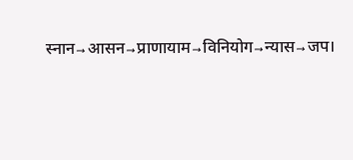स्नान→आसन→प्राणायाम→विनियोग→न्यास→जप।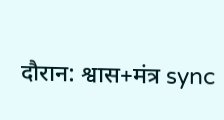दौरान: श्वास+मंत्र sync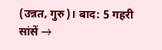(उन्नत, गुरु)। बाद: 5 गहरी सांसें →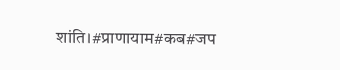शांति।#प्राणायाम#कब#जप